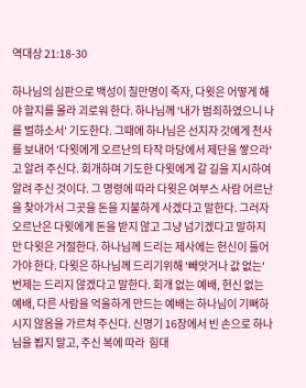역대상 21:18-30

하나님의 심판으로 백성이 칠만명이 죽자, 다윗은 어떻게 해야 할지를 몰라 괴로워 한다. 하나님께 '내가 범죄하였으니 나를 벌하소서' 기도한다. 그때에 하나님은 선지자 갓에게 천사를 보내어 '다윗에게 오르난의 타작 마당에서 제단을 쌓으라'고 알려 주신다. 회개하며 기도한 다윗에게 갈 길을 지시하여 알려 주신 것이다. 그 명령에 따라 다윗은 여부스 사람 어르난을 찾아가서 그곳을 돈을 지불하게 사겠다고 말한다. 그러자 오르난은 다윗에게 돈을 받지 않고 그냥 넘기겠다고 말하지만 다윗은 거절한다. 하나님께 드리는 제사에는 헌신이 들어가야 한다. 다윗은 하나님께 드리기위해 '빼앗거나 값 없는' 번제는 드리지 않겠다고 말한다. 회개 없는 예배, 헌신 없는 예배, 다른 사람을 억울하게 만드는 예배는 하나님이 기뻐하시지 않음을 가르쳐 주신다. 신명기 16장에서 빈 손으로 하나님을 뵙지 말고, 주신 복에 따라  힘대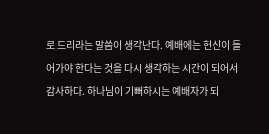로 드리라는 말씀이 생각난다. 예배에는 헌신이 들어가야 한다는 것을 다시 생각하는 시간이 되어서 감사하다. 하나님이 기뻐하시는 예배자가 되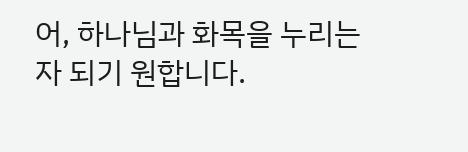어, 하나님과 화목을 누리는 자 되기 원합니다.